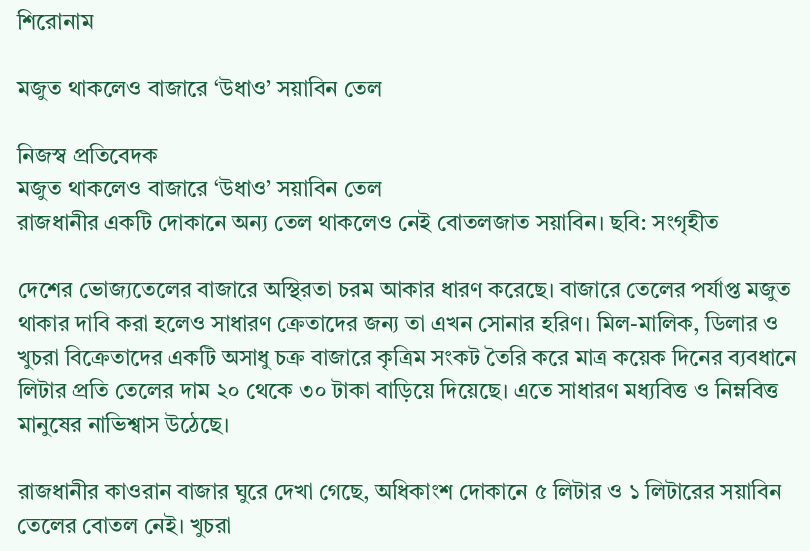শিরোনাম

মজুত থাকলেও বাজারে ‘উধাও’ সয়াবিন তেল

নিজস্ব প্রতিবেদক
মজুত থাকলেও বাজারে ‘উধাও’ সয়াবিন তেল
রাজধানীর একটি দোকানে অন্য তেল থাকলেও নেই বোতলজাত সয়াবিন। ছবি: সংগৃহীত

দেশের ভোজ্যতেলের বাজারে অস্থিরতা চরম আকার ধারণ করেছে। বাজারে তেলের পর্যাপ্ত মজুত থাকার দাবি করা হলেও সাধারণ ক্রেতাদের জন্য তা এখন সোনার হরিণ। মিল-মালিক, ডিলার ও খুচরা বিক্রেতাদের একটি অসাধু চক্র বাজারে কৃত্রিম সংকট তৈরি করে মাত্র কয়েক দিনের ব্যবধানে লিটার প্রতি তেলের দাম ২০ থেকে ৩০ টাকা বাড়িয়ে দিয়েছে। এতে সাধারণ মধ্যবিত্ত ও নিম্নবিত্ত মানুষের নাভিশ্বাস উঠেছে।

রাজধানীর কাওরান বাজার ঘুরে দেখা গেছে, অধিকাংশ দোকানে ৫ লিটার ও ১ লিটারের সয়াবিন তেলের বোতল নেই। খুচরা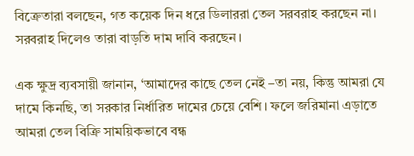বিক্রেতারা বলছেন, গত কয়েক দিন ধরে ডিলাররা তেল সরবরাহ করছেন না। সরবরাহ দিলেও তারা বাড়তি দাম দাবি করছেন।

এক ক্ষুদ্র ব্যবসায়ী জানান, ‘আমাদের কাছে তেল নেই –তা নয়, কিন্তু আমরা যে দামে কিনছি, তা সরকার নির্ধারিত দামের চেয়ে বেশি। ফলে জরিমানা এড়াতে আমরা তেল বিক্রি সাময়িকভাবে বন্ধ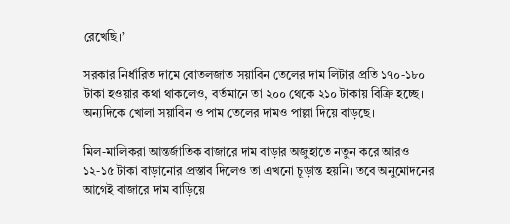রেখেছি।’

সরকার নির্ধারিত দামে বোতলজাত সয়াবিন তেলের দাম লিটার প্রতি ১৭০-১৮০ টাকা হওয়ার কথা থাকলেও, বর্তমানে তা ২০০ থেকে ২১০ টাকায় বিক্রি হচ্ছে। অন্যদিকে খোলা সয়াবিন ও পাম তেলের দামও পাল্লা দিয়ে বাড়ছে।

মিল-মালিকরা আন্তর্জাতিক বাজারে দাম বাড়ার অজুহাতে নতুন করে আরও ১২-১৫ টাকা বাড়ানোর প্রস্তাব দিলেও তা এখনো চূড়ান্ত হয়নি। তবে অনুমোদনের আগেই বাজারে দাম বাড়িয়ে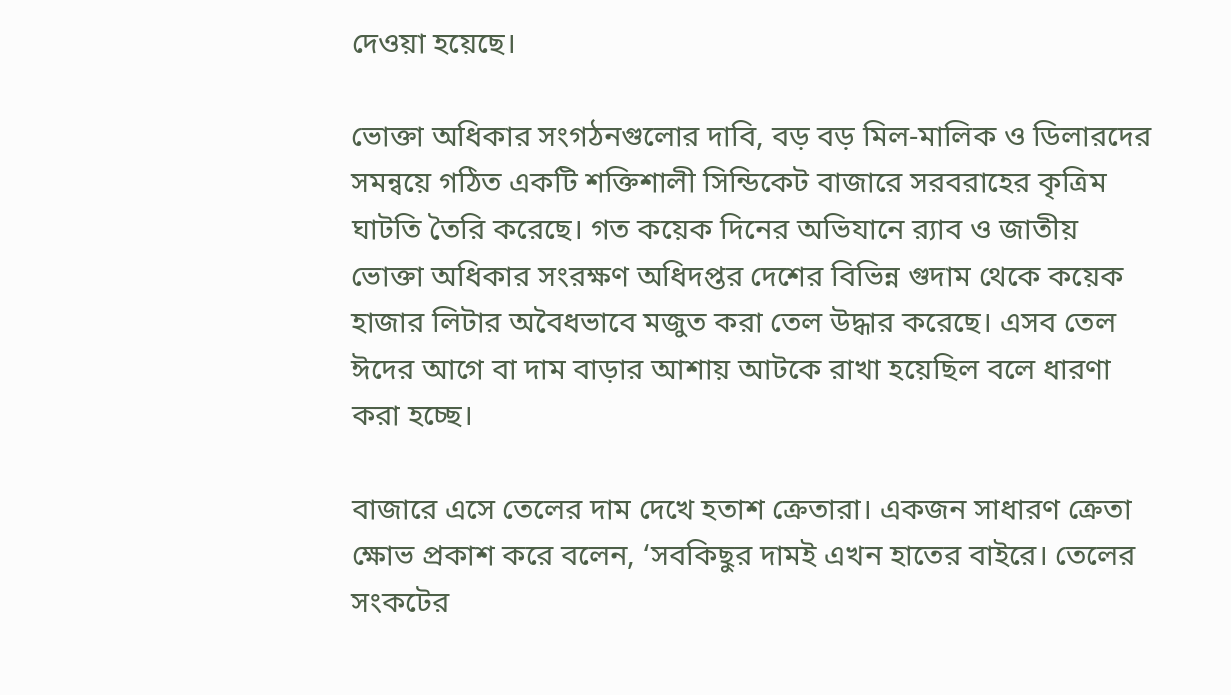দেওয়া হয়েছে।

ভোক্তা অধিকার সংগঠনগুলোর দাবি, বড় বড় মিল-মালিক ও ডিলারদের সমন্বয়ে গঠিত একটি শক্তিশালী সিন্ডিকেট বাজারে সরবরাহের কৃত্রিম ঘাটতি তৈরি করেছে। গত কয়েক দিনের অভিযানে র‍্যাব ও জাতীয় ভোক্তা অধিকার সংরক্ষণ অধিদপ্তর দেশের বিভিন্ন গুদাম থেকে কয়েক হাজার লিটার অবৈধভাবে মজুত করা তেল উদ্ধার করেছে। এসব তেল ঈদের আগে বা দাম বাড়ার আশায় আটকে রাখা হয়েছিল বলে ধারণা করা হচ্ছে।

বাজারে এসে তেলের দাম দেখে হতাশ ক্রেতারা। একজন সাধারণ ক্রেতা ক্ষোভ প্রকাশ করে বলেন, ‘সবকিছুর দামই এখন হাতের বাইরে। তেলের সংকটের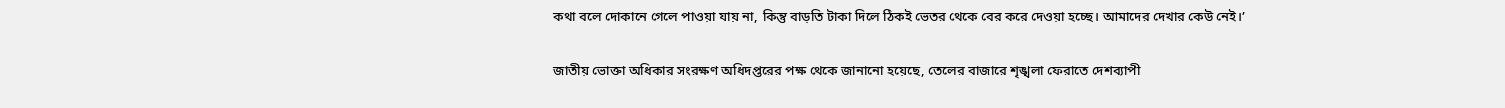কথা বলে দোকানে গেলে পাওয়া যায় না, কিন্তু বাড়তি টাকা দিলে ঠিকই ভেতর থেকে বের করে দেওয়া হচ্ছে। আমাদের দেখার কেউ নেই।’

জাতীয় ভোক্তা অধিকার সংরক্ষণ অধিদপ্তরের পক্ষ থেকে জানানো হয়েছে, তেলের বাজারে শৃঙ্খলা ফেরাতে দেশব্যাপী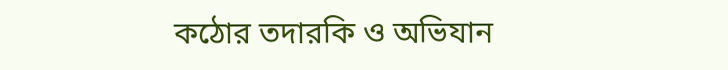কঠোর তদারকি ও অভিযান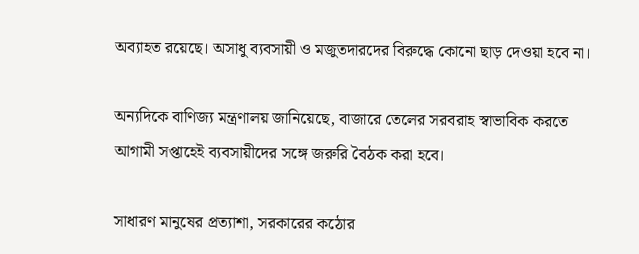অব্যাহত রয়েছে। অসাধু ব্যবসায়ী ও মজুতদারদের বিরুদ্ধে কোনো ছাড় দেওয়া হবে না।

অন্যদিকে বাণিজ্য মন্ত্রণালয় জানিয়েছে, বাজারে তেলের সরবরাহ স্বাভাবিক করতে আগামী সপ্তাহেই ব্যবসায়ীদের সঙ্গে জরুরি বৈঠক করা হবে।

সাধারণ মানুষের প্রত্যাশা, সরকারের কঠোর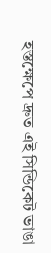হস্তক্ষেপে দ্রুত এই সিন্ডিকেট ভাঙা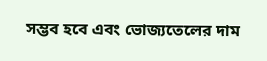সম্ভব হবে এবং ভোজ্যতেলের দাম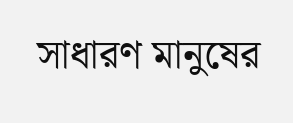সাধারণ মানুষের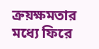ক্রয়ক্ষমতার মধ্যে ফিরে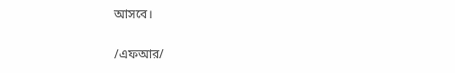আসবে।

/এফআর/